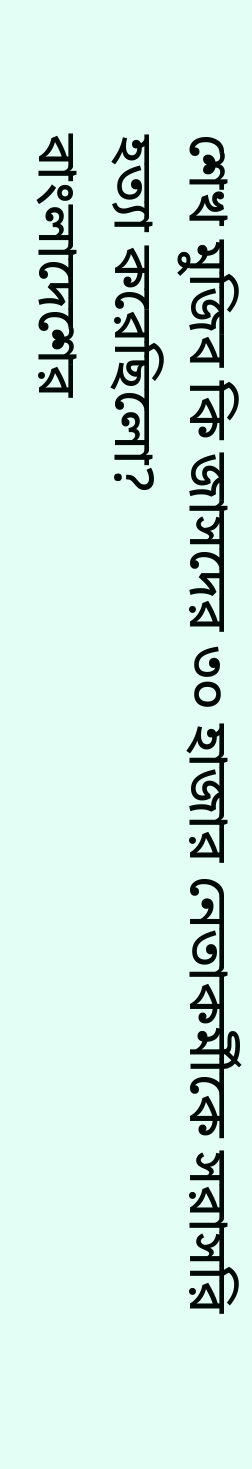শেখ মুজিব কি জাসদের ৩০ হাজার নেতাকর্মীকে সরাসরি হত্যা করেছিলো?
বাংলাদেশের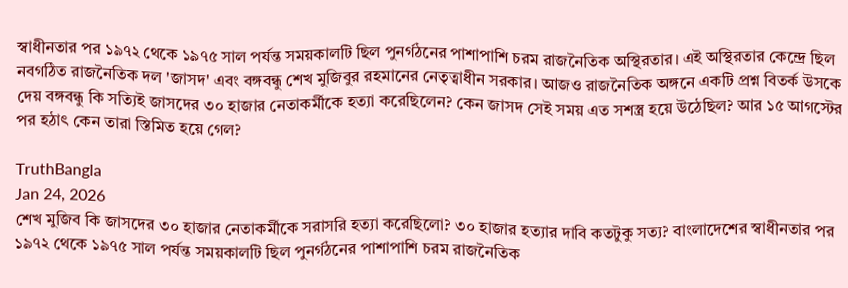স্বাধীনতার পর ১৯৭২ থেকে ১৯৭৫ সাল পর্যন্ত সময়কালটি ছিল পুনর্গঠনের পাশাপাশি চরম রাজনৈতিক অস্থিরতার। এই অস্থিরতার কেন্দ্রে ছিল নবগঠিত রাজনৈতিক দল 'জাসদ' এবং বঙ্গবন্ধু শেখ মুজিবুর রহমানের নেতৃত্বাধীন সরকার। আজও রাজনৈতিক অঙ্গনে একটি প্রশ্ন বিতর্ক উসকে দেয় বঙ্গবন্ধু কি সত্যিই জাসদের ৩০ হাজার নেতাকর্মীকে হত্যা করেছিলেন? কেন জাসদ সেই সময় এত সশস্ত্র হয়ে উঠেছিল? আর ১৫ আগস্টের পর হঠাৎ কেন তারা স্তিমিত হয়ে গেল?

TruthBangla
Jan 24, 2026
শেখ মুজিব কি জাসদের ৩০ হাজার নেতাকর্মীকে সরাসরি হত্যা করেছিলো? ৩০ হাজার হত্যার দাবি কতটুকু সত্য? বাংলাদেশের স্বাধীনতার পর ১৯৭২ থেকে ১৯৭৫ সাল পর্যন্ত সময়কালটি ছিল পুনর্গঠনের পাশাপাশি চরম রাজনৈতিক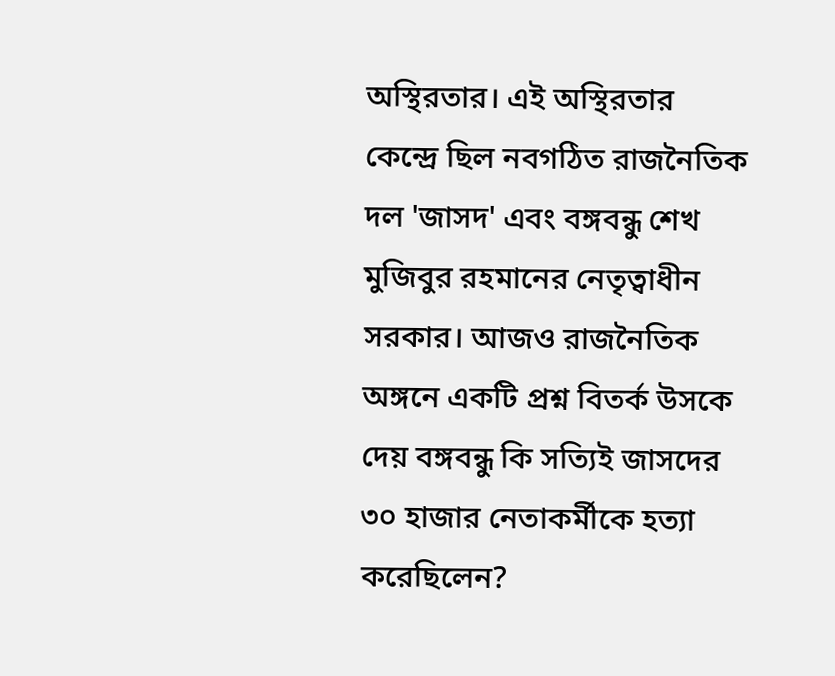অস্থিরতার। এই অস্থিরতার কেন্দ্রে ছিল নবগঠিত রাজনৈতিক দল 'জাসদ' এবং বঙ্গবন্ধু শেখ মুজিবুর রহমানের নেতৃত্বাধীন সরকার। আজও রাজনৈতিক অঙ্গনে একটি প্রশ্ন বিতর্ক উসকে দেয় বঙ্গবন্ধু কি সত্যিই জাসদের ৩০ হাজার নেতাকর্মীকে হত্যা করেছিলেন?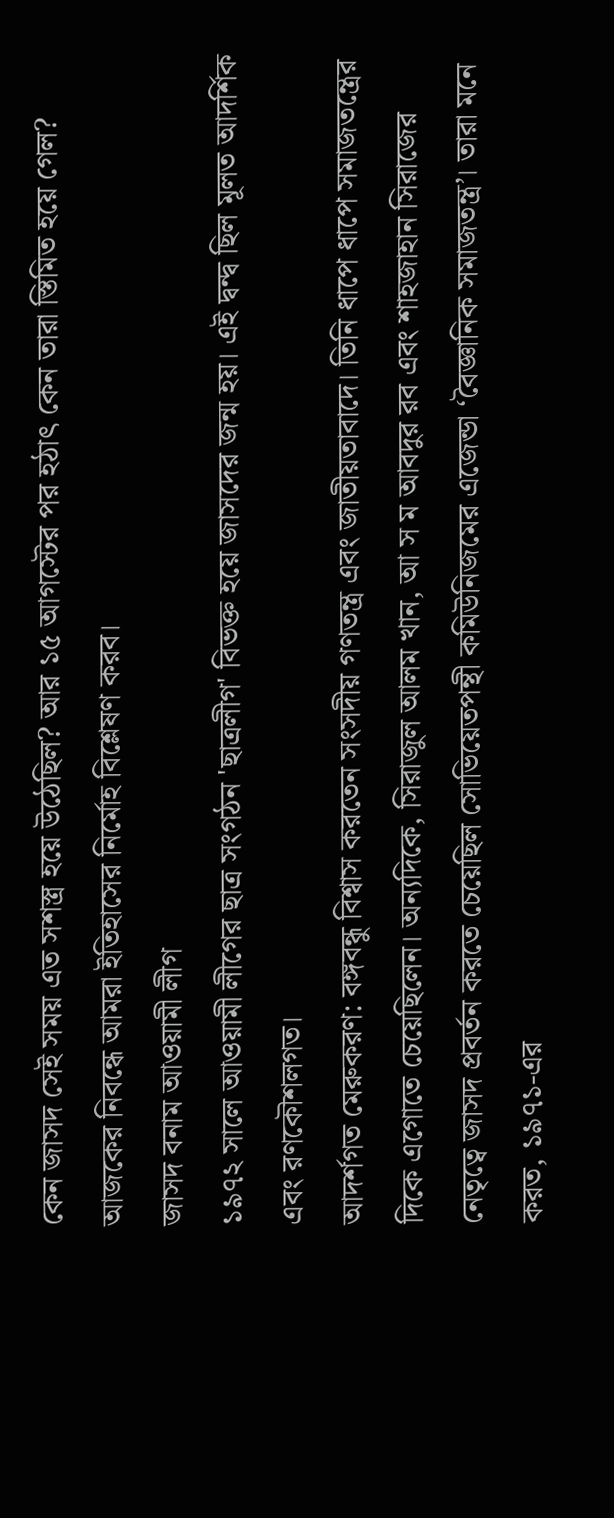কেন জাসদ সেই সময় এত সশস্ত্র হয়ে উঠেছিল? আর ১৫ আগস্টের পর হঠাৎ কেন তারা স্তিমিত হয়ে গেল? আজকের নিবন্ধে আমরা ইতিহাসের নির্মোহ বিশ্লেষণ করব।
জাসদ বনাম আওয়ামী লীগ
১৯৭২ সালে আওয়ামী লীগের ছাত্র সংগঠন 'ছাত্রলীগ' বিভক্ত হয়ে জাসদের জন্ম হয়। এই দ্বন্দ্ব ছিল মূলত আদর্শিক এবং রণকৌশলগত।
আদর্শগত মেরুকরণ: বঙ্গবন্ধু বিশ্বাস করতেন সংসদীয় গণতন্ত্র এবং জাতীয়তাবাদে। তিনি ধাপে ধাপে সমাজতন্ত্রের দিকে এগোতে চেয়েছিলেন। অন্যদিকে, সিরাজুল আলম খান, আ স ম আবদুর রব এবং শাহজাহান সিরাজের নেতৃত্বে জাসদ প্রবর্তন করতে চেয়েছিল সোভিয়েতপন্থী কমিউনিজমের এজেন্ডা ‘বৈজ্ঞানিক সমাজতন্ত্র’। তারা মনে করত, ১৯৭১-এর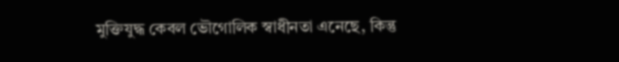মুক্তিযুদ্ধ কেবল ভৌগোলিক স্বাধীনতা এনেছে, কিন্তু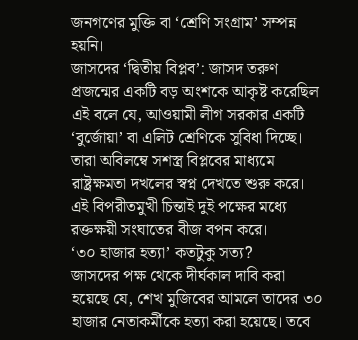জনগণের মুক্তি বা ‘শ্রেণি সংগ্রাম’ সম্পন্ন হয়নি।
জাসদের ‘দ্বিতীয় বিপ্লব’: জাসদ তরুণ প্রজন্মের একটি বড় অংশকে আকৃষ্ট করেছিল এই বলে যে, আওয়ামী লীগ সরকার একটি ‘বুর্জোয়া’ বা এলিট শ্রেণিকে সুবিধা দিচ্ছে। তারা অবিলম্বে সশস্ত্র বিপ্লবের মাধ্যমে রাষ্ট্রক্ষমতা দখলের স্বপ্ন দেখতে শুরু করে। এই বিপরীতমুখী চিন্তাই দুই পক্ষের মধ্যে রক্তক্ষয়ী সংঘাতের বীজ বপন করে।
‘৩০ হাজার হত্যা’ কতটুকু সত্য?
জাসদের পক্ষ থেকে দীর্ঘকাল দাবি করা হয়েছে যে, শেখ মুজিবের আমলে তাদের ৩০ হাজার নেতাকর্মীকে হত্যা করা হয়েছে। তবে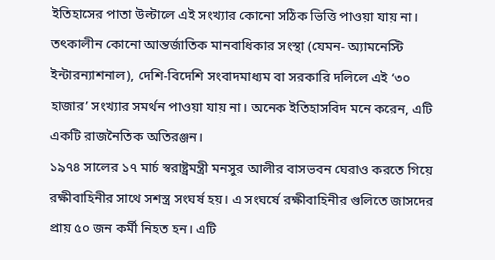ইতিহাসের পাতা উল্টালে এই সংখ্যার কোনো সঠিক ভিত্তি পাওয়া যায় না।
তৎকালীন কোনো আন্তর্জাতিক মানবাধিকার সংস্থা (যেমন- অ্যামনেস্টি ইন্টারন্যাশনাল), দেশি-বিদেশি সংবাদমাধ্যম বা সরকারি দলিলে এই ‘৩০ হাজার’ সংখ্যার সমর্থন পাওয়া যায় না। অনেক ইতিহাসবিদ মনে করেন, এটি একটি রাজনৈতিক অতিরঞ্জন।
১৯৭৪ সালের ১৭ মার্চ স্বরাষ্ট্রমন্ত্রী মনসুর আলীর বাসভবন ঘেরাও করতে গিয়ে রক্ষীবাহিনীর সাথে সশস্ত্র সংঘর্ষ হয়। এ সংঘর্ষে রক্ষীবাহিনীর গুলিতে জাসদের প্রায় ৫০ জন কর্মী নিহত হন। এটি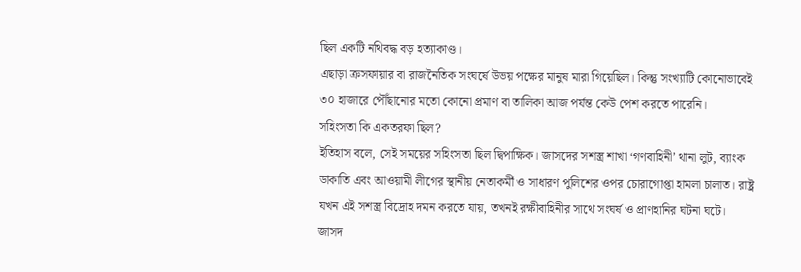ছিল একটি নথিবদ্ধ বড় হত্যাকাণ্ড।
এছাড়া ক্রসফায়ার বা রাজনৈতিক সংঘর্ষে উভয় পক্ষের মানুষ মারা গিয়েছিল। কিন্তু সংখ্যাটি কোনোভাবেই ৩০ হাজারে পৌঁছানোর মতো কোনো প্রমাণ বা তালিকা আজ পর্যন্ত কেউ পেশ করতে পারেনি।
সহিংসতা কি একতরফা ছিল?
ইতিহাস বলে, সেই সময়ের সহিংসতা ছিল দ্বিপাক্ষিক। জাসদের সশস্ত্র শাখা ‘গণবাহিনী’ থানা লুট, ব্যাংক ডাকাতি এবং আওয়ামী লীগের স্থানীয় নেতাকর্মী ও সাধারণ পুলিশের ওপর চোরাগোপ্তা হামলা চালাত। রাষ্ট্র যখন এই সশস্ত্র বিদ্রোহ দমন করতে যায়, তখনই রক্ষীবাহিনীর সাথে সংঘর্ষ ও প্রাণহানির ঘটনা ঘটে।
জাসদ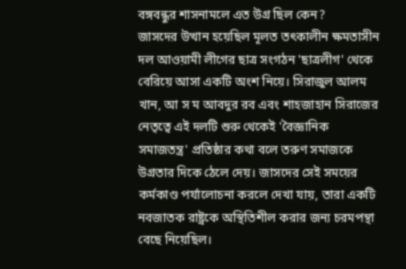বঙ্গবন্ধুর শাসনামলে এত উগ্র ছিল কেন?
জাসদের উত্থান হয়েছিল মূলত তৎকালীন ক্ষমতাসীন দল আওয়ামী লীগের ছাত্র সংগঠন 'ছাত্রলীগ' থেকে বেরিয়ে আসা একটি অংশ নিয়ে। সিরাজুল আলম খান, আ স ম আবদুর রব এবং শাহজাহান সিরাজের নেতৃত্বে এই দলটি শুরু থেকেই 'বৈজ্ঞানিক সমাজতন্ত্র' প্রতিষ্ঠার কথা বলে তরুণ সমাজকে উগ্রতার দিকে ঠেলে দেয়। জাসদের সেই সময়ের কর্মকাণ্ড পর্যালোচনা করলে দেখা যায়, তারা একটি নবজাতক রাষ্ট্রকে অস্থিতিশীল করার জন্য চরমপন্থা বেছে নিয়েছিল।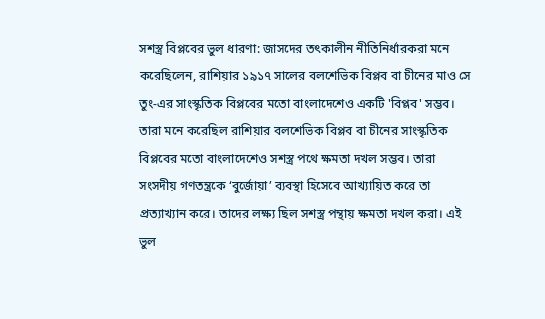সশস্ত্র বিপ্লবের ভুল ধারণা: জাসদের তৎকালীন নীতিনির্ধারকরা মনে করেছিলেন, রাশিয়ার ১৯১৭ সালের বলশেভিক বিপ্লব বা চীনের মাও সে তুং-এর সাংস্কৃতিক বিপ্লবের মতো বাংলাদেশেও একটি 'বিপ্লব' সম্ভব। তারা মনে করেছিল রাশিয়ার বলশেভিক বিপ্লব বা চীনের সাংস্কৃতিক বিপ্লবের মতো বাংলাদেশেও সশস্ত্র পথে ক্ষমতা দখল সম্ভব। তারা সংসদীয় গণতন্ত্রকে ‘বুর্জোয়া’ ব্যবস্থা হিসেবে আখ্যায়িত করে তা প্রত্যাখ্যান করে। তাদের লক্ষ্য ছিল সশস্ত্র পন্থায় ক্ষমতা দখল করা। এই ভুল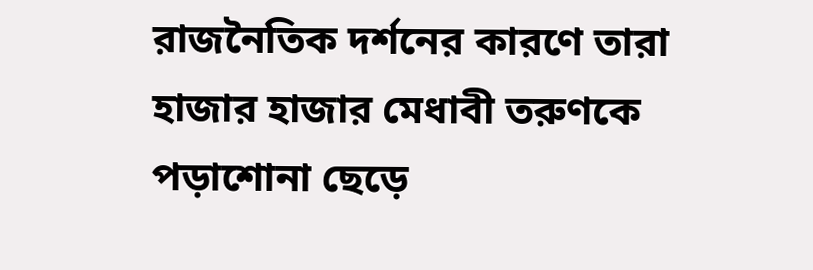রাজনৈতিক দর্শনের কারণে তারা হাজার হাজার মেধাবী তরুণকে পড়াশোনা ছেড়ে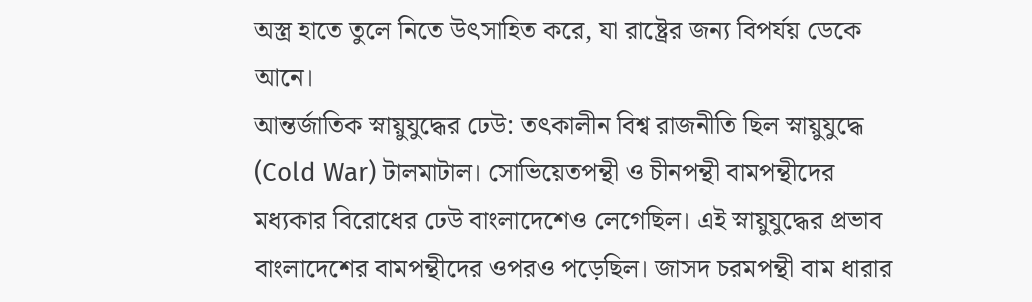অস্ত্র হাতে তুলে নিতে উৎসাহিত করে, যা রাষ্ট্রের জন্য বিপর্যয় ডেকে আনে।
আন্তর্জাতিক স্নায়ুযুদ্ধের ঢেউ: তৎকালীন বিশ্ব রাজনীতি ছিল স্নায়ুযুদ্ধে (Cold War) টালমাটাল। সোভিয়েতপন্থী ও চীনপন্থী বামপন্থীদের মধ্যকার বিরোধের ঢেউ বাংলাদেশেও লেগেছিল। এই স্নায়ুযুদ্ধের প্রভাব বাংলাদেশের বামপন্থীদের ওপরও পড়েছিল। জাসদ চরমপন্থী বাম ধারার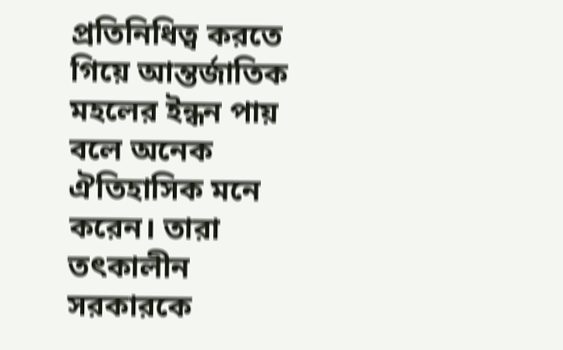প্রতিনিধিত্ব করতে গিয়ে আন্তর্জাতিক মহলের ইন্ধন পায় বলে অনেক ঐতিহাসিক মনে করেন। তারা তৎকালীন সরকারকে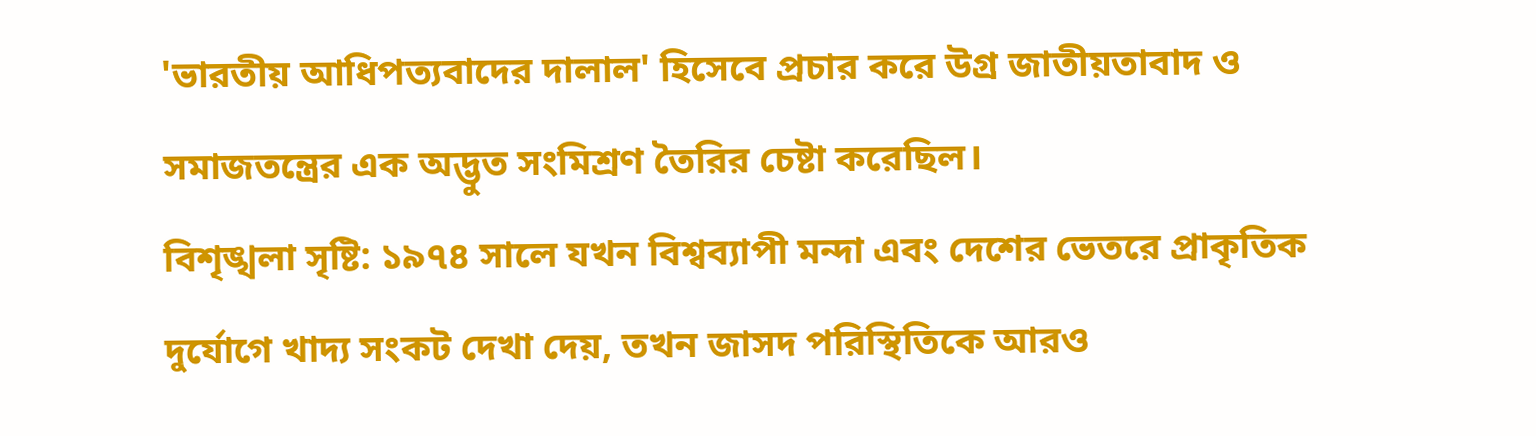'ভারতীয় আধিপত্যবাদের দালাল' হিসেবে প্রচার করে উগ্র জাতীয়তাবাদ ও সমাজতন্ত্রের এক অদ্ভুত সংমিশ্রণ তৈরির চেষ্টা করেছিল।
বিশৃঙ্খলা সৃষ্টি: ১৯৭৪ সালে যখন বিশ্বব্যাপী মন্দা এবং দেশের ভেতরে প্রাকৃতিক দুর্যোগে খাদ্য সংকট দেখা দেয়, তখন জাসদ পরিস্থিতিকে আরও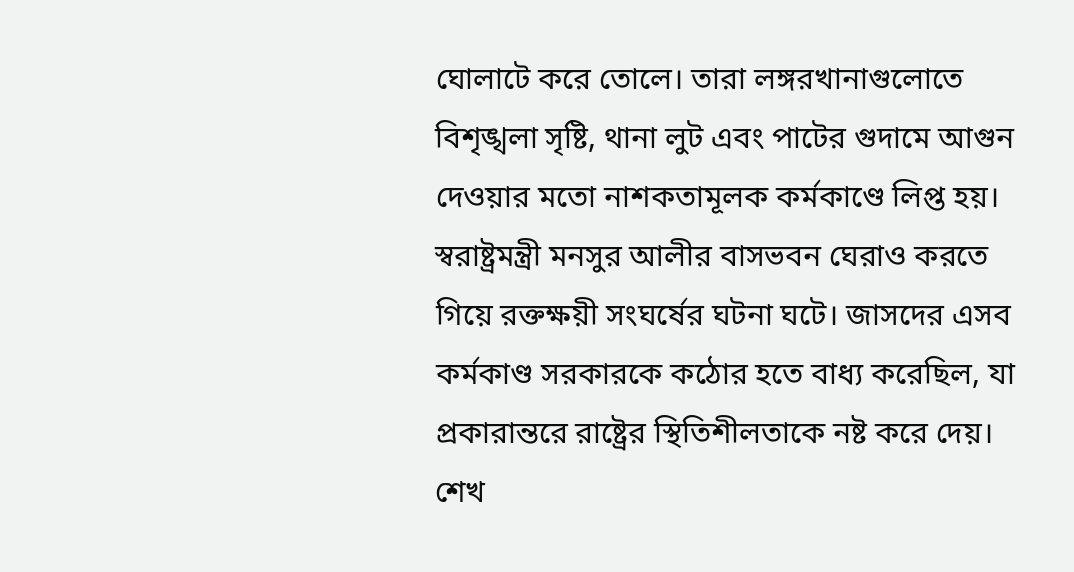ঘোলাটে করে তোলে। তারা লঙ্গরখানাগুলোতে বিশৃঙ্খলা সৃষ্টি, থানা লুট এবং পাটের গুদামে আগুন দেওয়ার মতো নাশকতামূলক কর্মকাণ্ডে লিপ্ত হয়। স্বরাষ্ট্রমন্ত্রী মনসুর আলীর বাসভবন ঘেরাও করতে গিয়ে রক্তক্ষয়ী সংঘর্ষের ঘটনা ঘটে। জাসদের এসব কর্মকাণ্ড সরকারকে কঠোর হতে বাধ্য করেছিল, যা প্রকারান্তরে রাষ্ট্রের স্থিতিশীলতাকে নষ্ট করে দেয়।
শেখ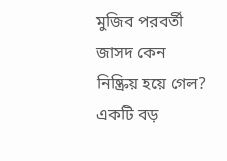মুজিব পরবর্তী জাসদ কেন নিষ্ক্রিয় হয়ে গেল?
একটি বড়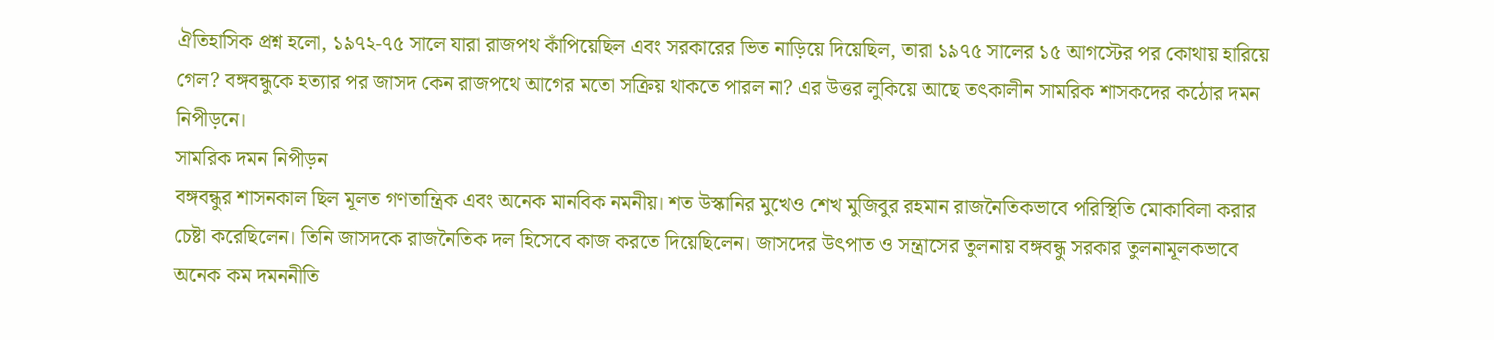ঐতিহাসিক প্রশ্ন হলো, ১৯৭২-৭৫ সালে যারা রাজপথ কাঁপিয়েছিল এবং সরকারের ভিত নাড়িয়ে দিয়েছিল, তারা ১৯৭৫ সালের ১৫ আগস্টের পর কোথায় হারিয়ে গেল? বঙ্গবন্ধুকে হত্যার পর জাসদ কেন রাজপথে আগের মতো সক্রিয় থাকতে পারল না? এর উত্তর লুকিয়ে আছে তৎকালীন সামরিক শাসকদের কঠোর দমন নিপীড়নে।
সামরিক দমন নিপীড়ন
বঙ্গবন্ধুর শাসনকাল ছিল মূলত গণতান্ত্রিক এবং অনেক মানবিক নমনীয়। শত উস্কানির মুখেও শেখ মুজিবুর রহমান রাজনৈতিকভাবে পরিস্থিতি মোকাবিলা করার চেষ্টা করেছিলেন। তিনি জাসদকে রাজনৈতিক দল হিসেবে কাজ করতে দিয়েছিলেন। জাসদের উৎপাত ও সন্ত্রাসের তুলনায় বঙ্গবন্ধু সরকার তুলনামূলকভাবে অনেক কম দমননীতি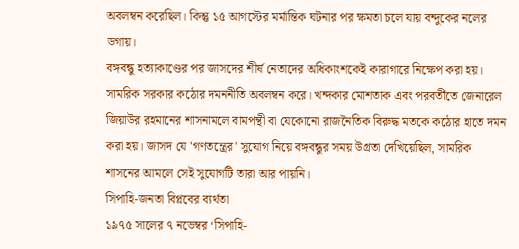অবলম্বন করেছিল। কিন্তু ১৫ আগস্টের মর্মান্তিক ঘটনার পর ক্ষমতা চলে যায় বন্দুকের নলের ডগায়।
বঙ্গবন্ধু হত্যাকাণ্ডের পর জাসদের শীর্ষ নেতাদের অধিকাংশকেই কারাগারে নিক্ষেপ করা হয়। সামরিক সরকার কঠোর দমননীতি অবলম্বন করে। খন্দকার মোশতাক এবং পরবর্তীতে জেনারেল জিয়াউর রহমানের শাসনামলে বামপন্থী বা যেকোনো রাজনৈতিক বিরুদ্ধ মতকে কঠোর হাতে দমন করা হয়। জাসদ যে 'গণতন্ত্রের' সুযোগ নিয়ে বঙ্গবন্ধুর সময় উগ্রতা দেখিয়েছিল, সামরিক শাসনের আমলে সেই সুযোগটি তারা আর পায়নি।
সিপাহি-জনতা বিপ্লবের ব্যর্থতা
১৯৭৫ সালের ৭ নভেম্বর ‘সিপাহি-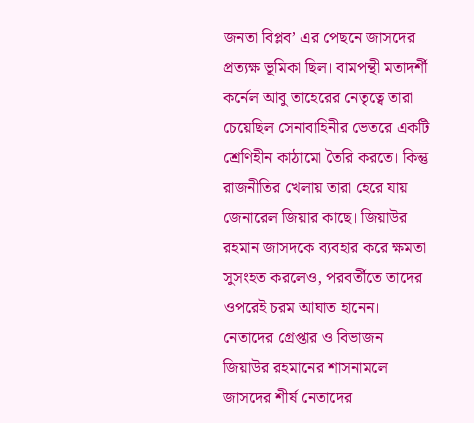জনতা বিপ্লব’ এর পেছনে জাসদের প্রত্যক্ষ ভূমিকা ছিল। বামপন্থী মতাদর্শী কর্নেল আবু তাহেরের নেতৃত্বে তারা চেয়েছিল সেনাবাহিনীর ভেতরে একটি শ্রেণিহীন কাঠামো তৈরি করতে। কিন্তু রাজনীতির খেলায় তারা হেরে যায় জেনারেল জিয়ার কাছে। জিয়াউর রহমান জাসদকে ব্যবহার করে ক্ষমতা সুসংহত করলেও, পরবর্তীতে তাদের ওপরেই চরম আঘাত হানেন।
নেতাদের গ্রেপ্তার ও বিভাজন
জিয়াউর রহমানের শাসনামলে জাসদের শীর্ষ নেতাদের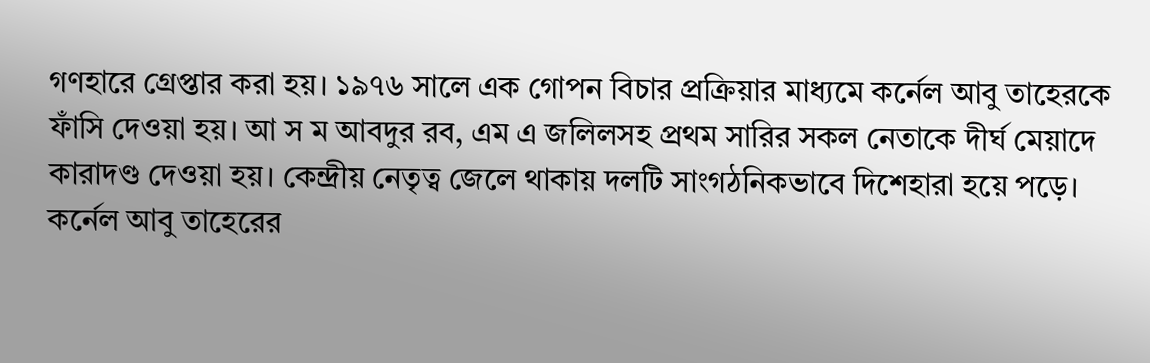গণহারে গ্রেপ্তার করা হয়। ১৯৭৬ সালে এক গোপন বিচার প্রক্রিয়ার মাধ্যমে কর্নেল আবু তাহেরকে ফাঁসি দেওয়া হয়। আ স ম আবদুর রব, এম এ জলিলসহ প্রথম সারির সকল নেতাকে দীর্ঘ মেয়াদে কারাদণ্ড দেওয়া হয়। কেন্দ্রীয় নেতৃত্ব জেলে থাকায় দলটি সাংগঠনিকভাবে দিশেহারা হয়ে পড়ে।
কর্নেল আবু তাহেরের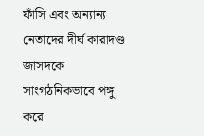ফাঁসি এবং অন্যান্য নেতাদের দীর্ঘ কারাদণ্ড জাসদকে সাংগঠনিকভাবে পঙ্গু করে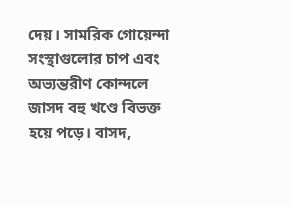দেয়। সামরিক গোয়েন্দা সংস্থাগুলোর চাপ এবং অভ্যন্তরীণ কোন্দলে জাসদ বহু খণ্ডে বিভক্ত হয়ে পড়ে। বাসদ,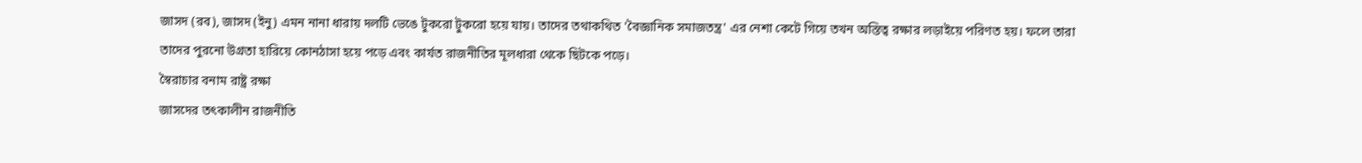জাসদ (রব), জাসদ (ইনু) এমন নানা ধারায় দলটি ভেঙে টুকরো টুকরো হয়ে যায়। তাদের তথাকথিত 'বৈজ্ঞানিক সমাজতন্ত্র' এর নেশা কেটে গিয়ে তখন অস্তিত্ব রক্ষার লড়াইয়ে পরিণত হয়। ফলে তারা তাদের পুরনো উগ্রতা হারিয়ে কোনঠাসা হয়ে পড়ে এবং কার্যত রাজনীতির মূলধারা থেকে ছিটকে পড়ে।
স্বৈরাচার বনাম রাষ্ট্র রক্ষা
জাসদের তৎকালীন রাজনীতি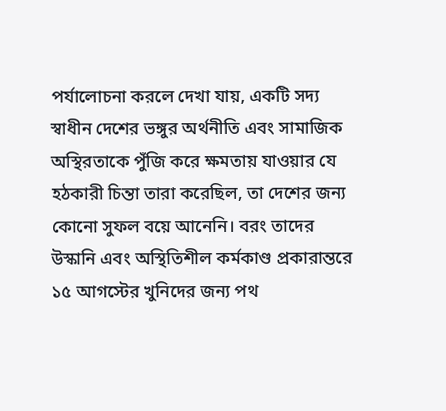পর্যালোচনা করলে দেখা যায়, একটি সদ্য স্বাধীন দেশের ভঙ্গুর অর্থনীতি এবং সামাজিক অস্থিরতাকে পুঁজি করে ক্ষমতায় যাওয়ার যে হঠকারী চিন্তা তারা করেছিল, তা দেশের জন্য কোনো সুফল বয়ে আনেনি। বরং তাদের উস্কানি এবং অস্থিতিশীল কর্মকাণ্ড প্রকারান্তরে ১৫ আগস্টের খুনিদের জন্য পথ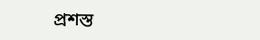প্রশস্ত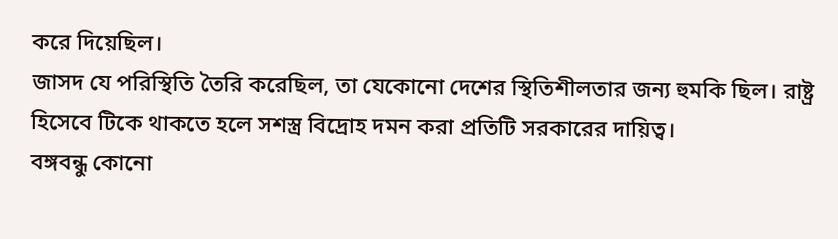করে দিয়েছিল।
জাসদ যে পরিস্থিতি তৈরি করেছিল, তা যেকোনো দেশের স্থিতিশীলতার জন্য হুমকি ছিল। রাষ্ট্র হিসেবে টিকে থাকতে হলে সশস্ত্র বিদ্রোহ দমন করা প্রতিটি সরকারের দায়িত্ব।
বঙ্গবন্ধু কোনো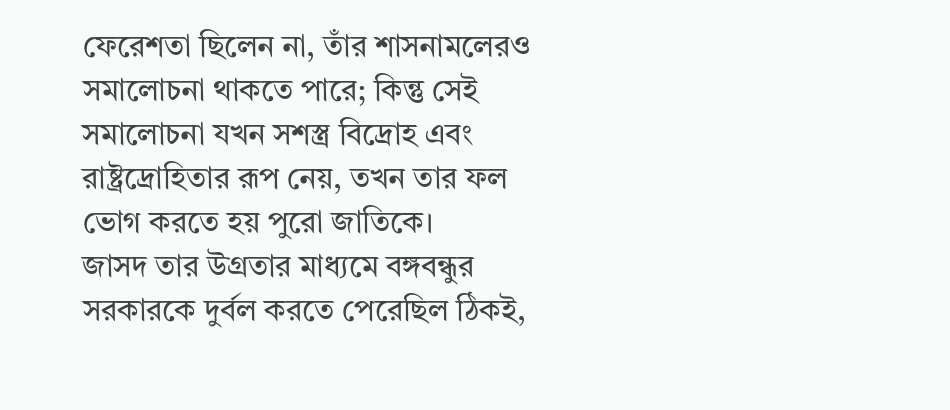ফেরেশতা ছিলেন না, তাঁর শাসনামলেরও সমালোচনা থাকতে পারে; কিন্তু সেই সমালোচনা যখন সশস্ত্র বিদ্রোহ এবং রাষ্ট্রদ্রোহিতার রূপ নেয়, তখন তার ফল ভোগ করতে হয় পুরো জাতিকে।
জাসদ তার উগ্রতার মাধ্যমে বঙ্গবন্ধুর সরকারকে দুর্বল করতে পেরেছিল ঠিকই,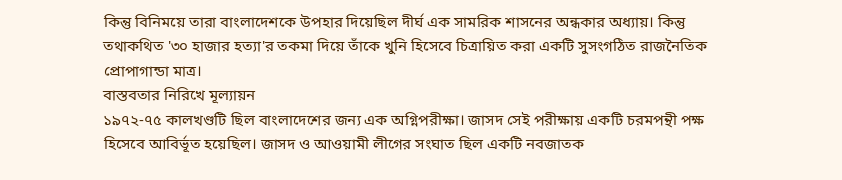কিন্তু বিনিময়ে তারা বাংলাদেশকে উপহার দিয়েছিল দীর্ঘ এক সামরিক শাসনের অন্ধকার অধ্যায়। কিন্তু তথাকথিত '৩০ হাজার হত্যা'র তকমা দিয়ে তাঁকে খুনি হিসেবে চিত্রায়িত করা একটি সুসংগঠিত রাজনৈতিক প্রোপাগান্ডা মাত্র।
বাস্তবতার নিরিখে মূল্যায়ন
১৯৭২-৭৫ কালখণ্ডটি ছিল বাংলাদেশের জন্য এক অগ্নিপরীক্ষা। জাসদ সেই পরীক্ষায় একটি চরমপন্থী পক্ষ হিসেবে আবির্ভূত হয়েছিল। জাসদ ও আওয়ামী লীগের সংঘাত ছিল একটি নবজাতক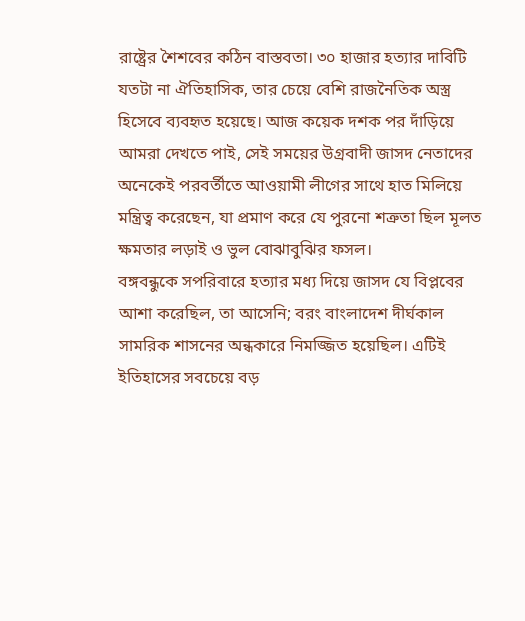রাষ্ট্রের শৈশবের কঠিন বাস্তবতা। ৩০ হাজার হত্যার দাবিটি যতটা না ঐতিহাসিক, তার চেয়ে বেশি রাজনৈতিক অস্ত্র হিসেবে ব্যবহৃত হয়েছে। আজ কয়েক দশক পর দাঁড়িয়ে আমরা দেখতে পাই, সেই সময়ের উগ্রবাদী জাসদ নেতাদের অনেকেই পরবর্তীতে আওয়ামী লীগের সাথে হাত মিলিয়ে মন্ত্রিত্ব করেছেন, যা প্রমাণ করে যে পুরনো শত্রুতা ছিল মূলত ক্ষমতার লড়াই ও ভুল বোঝাবুঝির ফসল।
বঙ্গবন্ধুকে সপরিবারে হত্যার মধ্য দিয়ে জাসদ যে বিপ্লবের আশা করেছিল, তা আসেনি; বরং বাংলাদেশ দীর্ঘকাল সামরিক শাসনের অন্ধকারে নিমজ্জিত হয়েছিল। এটিই ইতিহাসের সবচেয়ে বড়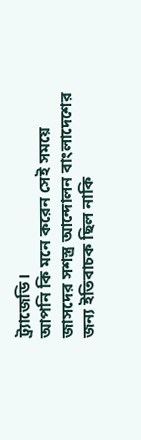ট্র্যাজেডি।
আপনি কি মনে করেন সেই সময়ে জাসদের সশস্ত্র আন্দোলন বাংলাদেশের জন্য ইতিবাচক ছিল নাকি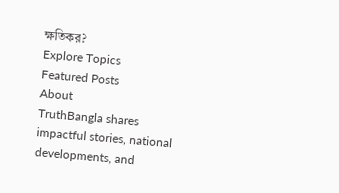ক্ষতিকর?
Explore Topics
Featured Posts
About
TruthBangla shares impactful stories, national developments, and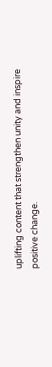uplifting content that strengthen unity and inspire positive change.